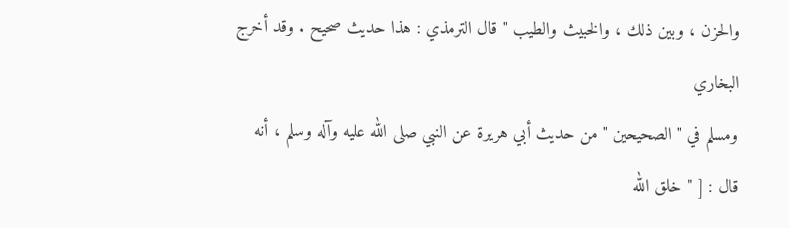والحزن ، وبين ذلك ، والخبيث والطيب " قال الترمذي : هذا حديث صحيح . وقد أخرج البخاري
ومسلم في " الصحيحين " من حديث أبي هريرة عن النبي صلى الله عليه وآله وسلم ، أنه قال : [ " خلق الله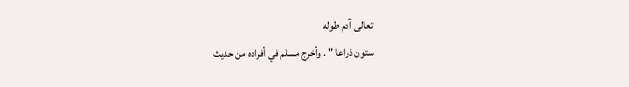تعالى آدم طوله
ستون ذراعا " . وأخرج مسلم في أفراده من حديث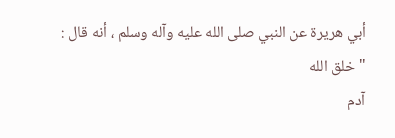أبي هريرة عن النبي صلى الله عليه وآله وسلم ، أنه قال : " خلق الله
آدم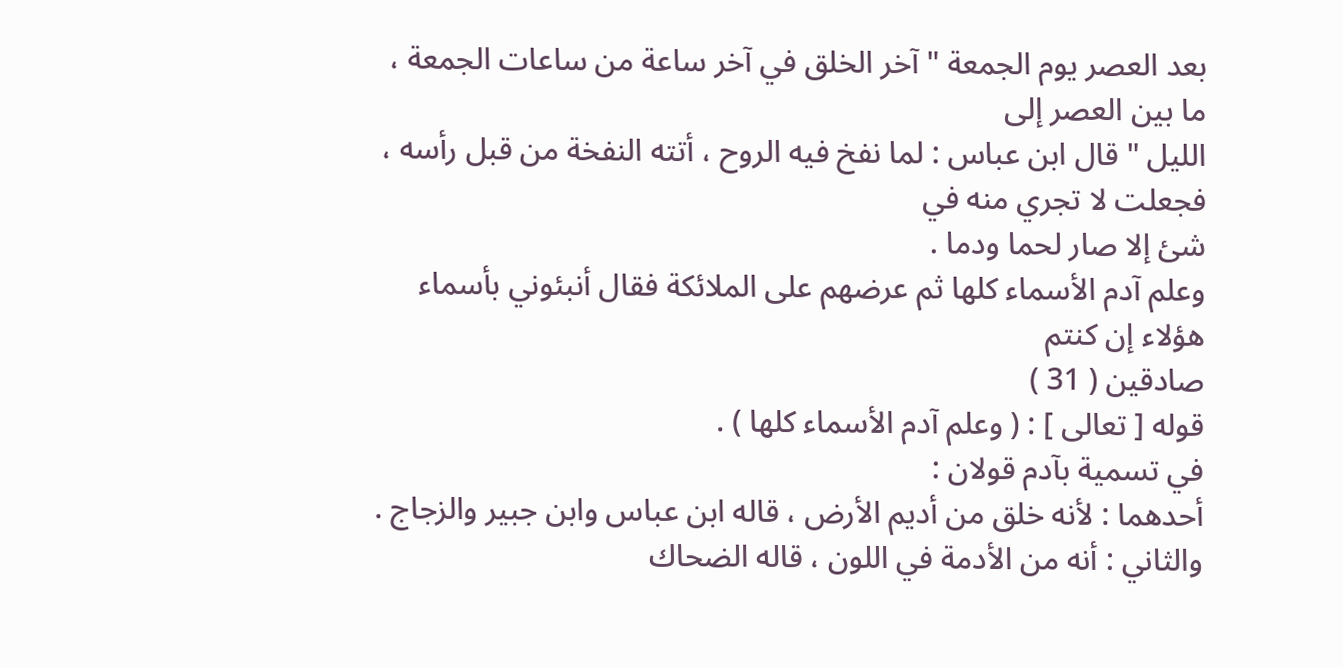بعد العصر يوم الجمعة " آخر الخلق في آخر ساعة من ساعات الجمعة ، ما بين العصر إلى
الليل " قال ابن عباس : لما نفخ فيه الروح ، أتته النفخة من قبل رأسه ، فجعلت لا تجري منه في
شئ إلا صار لحما ودما .
وعلم آدم الأسماء كلها ثم عرضهم على الملائكة فقال أنبئوني بأسماء هؤلاء إن كنتم
صادقين ( 31 )
قوله [ تعالى ] : ( وعلم آدم الأسماء كلها ) .
في تسمية بآدم قولان :
أحدهما : لأنه خلق من أديم الأرض ، قاله ابن عباس وابن جبير والزجاج .
والثاني : أنه من الأدمة في اللون ، قاله الضحاك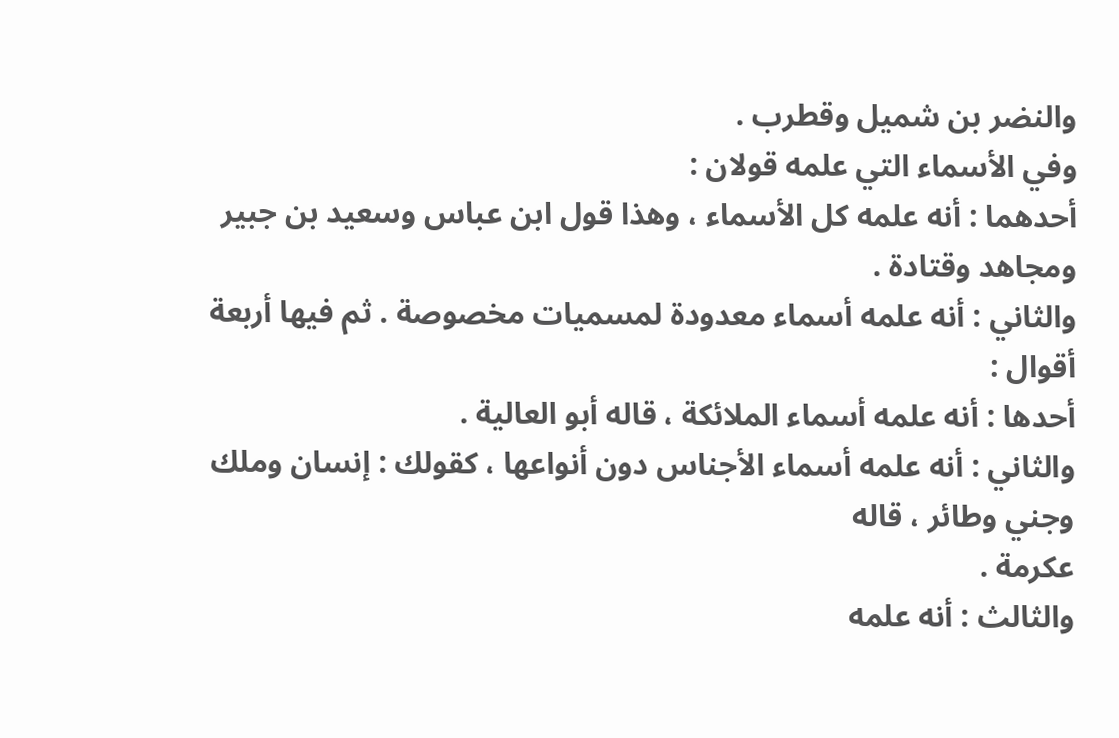والنضر بن شميل وقطرب .
وفي الأسماء التي علمه قولان :
أحدهما : أنه علمه كل الأسماء ، وهذا قول ابن عباس وسعيد بن جبير ومجاهد وقتادة .
والثاني : أنه علمه أسماء معدودة لمسميات مخصوصة . ثم فيها أربعة أقوال :
أحدها : أنه علمه أسماء الملائكة ، قاله أبو العالية .
والثاني : أنه علمه أسماء الأجناس دون أنواعها ، كقولك : إنسان وملك وجني وطائر ، قاله
عكرمة .
والثالث : أنه علمه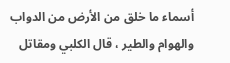أسماء ما خلق من الأرض من الدواب والهوام والطير ، قال الكلبي ومقاتل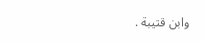وابن قتيبة .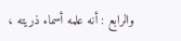والرابع : أنه علمه أسماء ذريته ،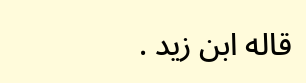قاله ابن زيد .